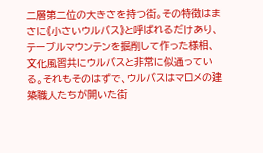二層第二位の大きさを持つ街。その特徴はまさに《小さいウルバス》と呼ばれるだけあり、テーブルマウンテンを掘削して作った様相、文化風習共にウルバスと非常に似通っている。それもそのはずで、ウルバスはマロメの建築職人たちが開いた街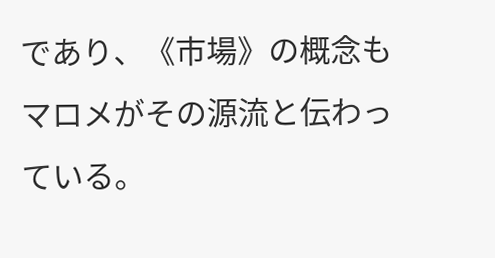であり、《市場》の概念もマロメがその源流と伝わっている。